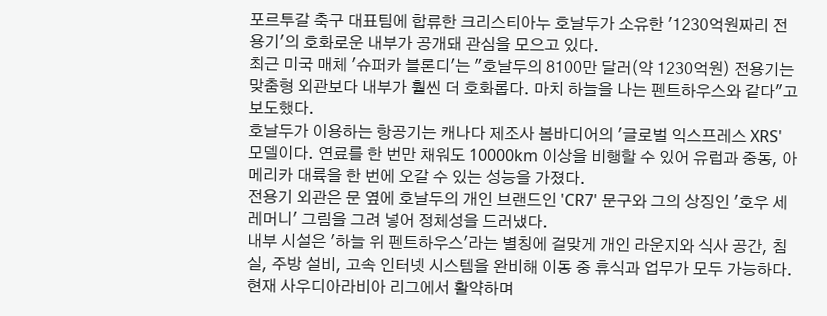포르투갈 축구 대표팀에 합류한 크리스티아누 호날두가 소유한 '1230억원짜리 전용기'의 호화로운 내부가 공개돼 관심을 모으고 있다.
최근 미국 매체 '슈퍼카 블론디'는 "호날두의 8100만 달러(약 1230억원) 전용기는 맞춤형 외관보다 내부가 훨씬 더 호화롭다. 마치 하늘을 나는 펜트하우스와 같다"고 보도했다.
호날두가 이용하는 항공기는 캐나다 제조사 봄바디어의 '글로벌 익스프레스 XRS' 모델이다. 연료를 한 번만 채워도 10000km 이상을 비행할 수 있어 유럽과 중동, 아메리카 대륙을 한 번에 오갈 수 있는 성능을 가졌다.
전용기 외관은 문 옆에 호날두의 개인 브랜드인 'CR7' 문구와 그의 상징인 '호우 세레머니' 그림을 그려 넣어 정체성을 드러냈다.
내부 시설은 '하늘 위 펜트하우스'라는 별칭에 걸맞게 개인 라운지와 식사 공간, 침실, 주방 설비, 고속 인터넷 시스템을 완비해 이동 중 휴식과 업무가 모두 가능하다.
현재 사우디아라비아 리그에서 활약하며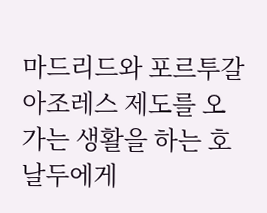마드리드와 포르투갈 아조레스 제도를 오가는 생활을 하는 호날두에게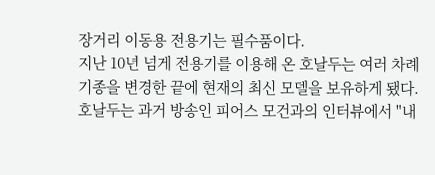장거리 이동용 전용기는 필수품이다.
지난 10년 넘게 전용기를 이용해 온 호날두는 여러 차례 기종을 변경한 끝에 현재의 최신 모델을 보유하게 됐다. 호날두는 과거 방송인 피어스 모건과의 인터뷰에서 "내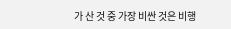가 산 것 중 가장 비싼 것은 비행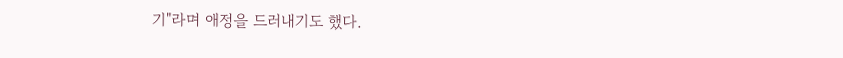기"라며 애정을 드러내기도 했다.